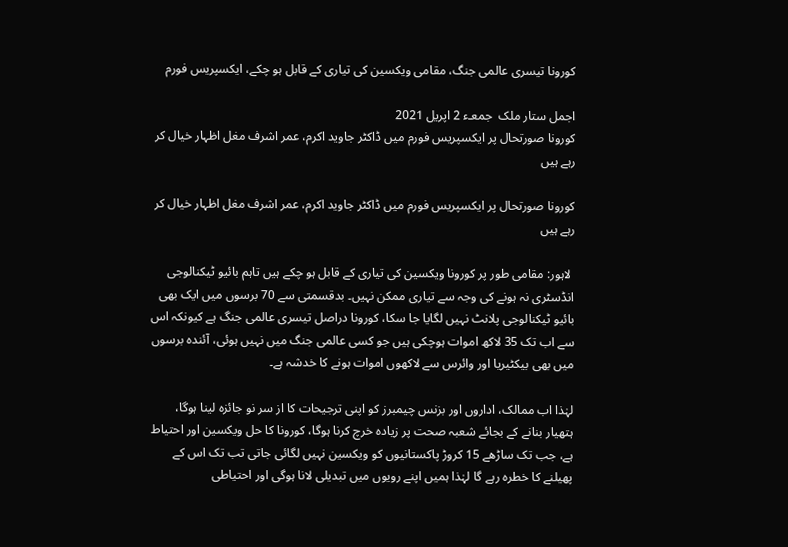کورونا تیسری عالمی جنگ، مقامی ویکسین کی تیاری کے قابل ہو چکے، ایکسپریس فورم

اجمل ستار ملک  جمعـء 2 اپريل 2021
کورونا صورتحال پر ایکسپریس فورم میں ڈاکٹر جاوید اکرم، عمر اشرف مغل اظہار خیال کر رہے ہیں

کورونا صورتحال پر ایکسپریس فورم میں ڈاکٹر جاوید اکرم، عمر اشرف مغل اظہار خیال کر رہے ہیں

 لاہور: مقامی طور پر کورونا ویکسین کی تیاری کے قابل ہو چکے ہیں تاہم بائیو ٹیکنالوجی انڈسٹری نہ ہونے کی وجہ سے تیاری ممکن نہیں۔ بدقسمتی سے 70 برسوں میں ایک بھی بائیو ٹیکنالوجی پلانٹ نہیں لگایا جا سکا، کورونا دراصل تیسری عالمی جنگ ہے کیونکہ اس سے اب تک 35 لاکھ اموات ہوچکی ہیں جو کسی عالمی جنگ میں نہیں ہوئی، آئندہ برسوں میں بھی بیکٹیریا اور وائرس سے لاکھوں اموات ہونے کا خدشہ ہے۔

لہٰذا اب ممالک، اداروں اور بزنس چیمبرز کو اپنی ترجیحات کا از سر نو جائزہ لینا ہوگا، ہتھیار بنانے کے بجائے شعبہ صحت پر زیادہ خرچ کرنا ہوگا، کورونا کا حل ویکسین اور احتیاط ہے، جب تک ساڑھے 15 کروڑ پاکستانیوں کو ویکسین نہیں لگائی جاتی تب تک اس کے پھیلنے کا خطرہ رہے گا لہٰذا ہمیں اپنے رویوں میں تبدیلی لانا ہوگی اور احتیاطی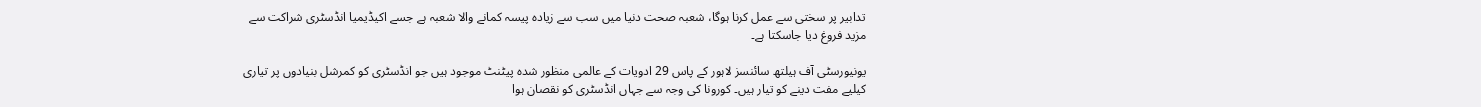تدابیر پر سختی سے عمل کرنا ہوگا، شعبہ صحت دنیا میں سب سے زیادہ پیسہ کمانے والا شعبہ ہے جسے اکیڈیمیا انڈسٹری شراکت سے مزید فروغ دیا جاسکتا ہے۔

یونیورسٹی آف ہیلتھ سائنسز لاہور کے پاس 29 ادویات کے عالمی منظور شدہ پیٹنٹ موجود ہیں جو انڈسٹری کو کمرشل بنیادوں پر تیاری کیلیے مفت دینے کو تیار ہیں۔ کورونا کی وجہ سے جہاں انڈسٹری کو نقصان ہوا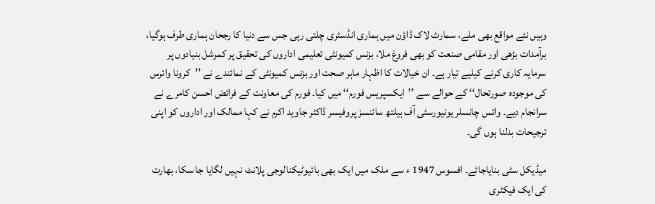وہیں نئے مواقع بھی ملے، سمارٹ لاک ڈاؤن میں ہماری انڈسٹری چلتی رہی جس سے دنیا کا رجحان ہماری طرف ہوگیا، برآمدات بڑھی اور مقامی صنعت کو بھی فروغ ملا، بزنس کمیونٹی تعلیمی اداروں کی تحقیق پر کمرشل بنیادوں پر سرمایہ کاری کرنے کیلیے تیار ہے۔ ان خیالات کا اظہار ماہر صحت اور بزنس کمیونٹی کے نمائندے نے ’’کرونا وائرس کی موجودہ صورتحال‘‘ کے حوالے سے ’’ایکسپریس فورم‘‘ میں کیا۔ فورم کی معاونت کے فرائض احسن کامرے نے سرانجام دیے۔ وائس چانسلر یونیورسٹی آف ہیلتھ سائنسز پروفیسر ڈاکٹر جاوید اکرم نے کہا ممالک اور اداروں کو اپنی ترجیحات بدلنا ہوں گی۔

میڈیکل سٹی بنایاجائے۔ افسوس 1947 ء سے ملک میں ایک بھی بائیوٹیکنالوجی پلانٹ نہیں لگایا جا سکا، بھارت کی ایک فیکٹری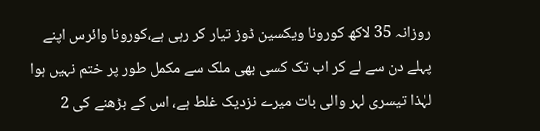روزانہ 35 لاکھ کورونا ویکسین ڈوز تیار کر رہی ہے،کورونا وائرس اپنے پہلے دن سے لے کر اب تک کسی بھی ملک سے مکمل طور پر ختم نہیں ہوا لہٰذا تیسری لہر والی بات میرے نزدیک غلط ہے، اس کے بڑھنے کی 2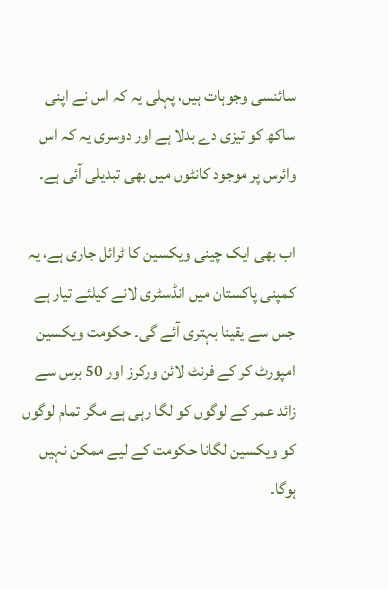سائنسی وجوہات ہیں، پہلی یہ کہ اس نے اپنی ساکھ کو تیزی دے بدلا ہے اور دوسری یہ کہ اس وائرس پر موجود کانٹوں میں بھی تبدیلی آئی ہے۔

اب بھی ایک چینی ویکسین کا ٹرائل جاری ہے، یہ کمپنی پاکستان میں انڈسٹری لانے کیلئے تیار ہے جس سے یقینا بہتری آئے گی۔ حکومت ویکسین امپورٹ کر کے فرنٹ لائن ورکرز اور 50 برس سے زائد عمر کے لوگوں کو لگا رہی ہے مگر تمام لوگوں کو ویکسین لگانا حکومت کے لیے ممکن نہیں ہوگا۔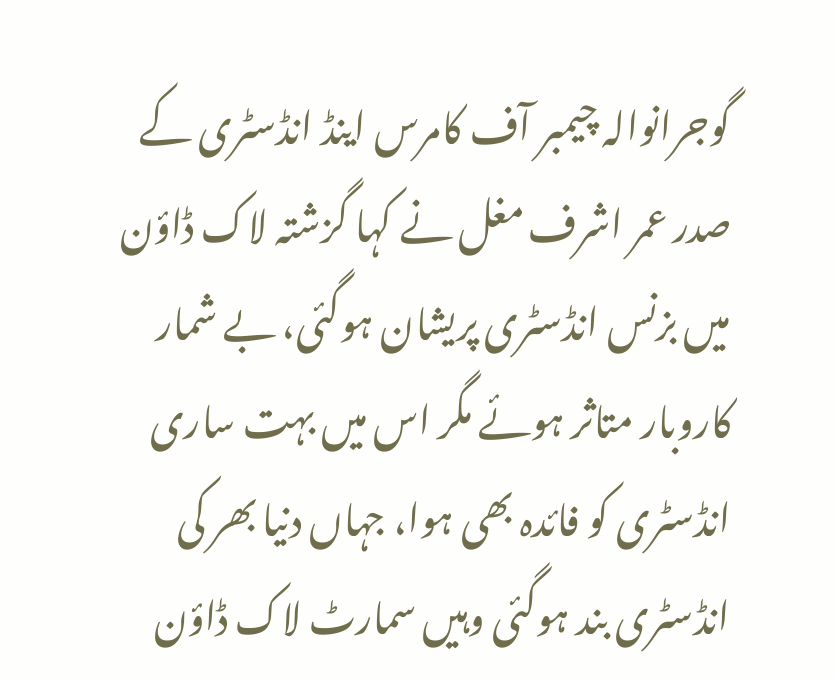گوجرانوالہ چیمبر آف کامرس اینڈ انڈسٹری کے صدر عمر اشرف مغل نے کہا گزشتہ لاک ڈاؤن میں بزنس انڈسٹری پریشان ہوگئی، بے شمار کاروبار متاثر ہوئے مگر اس میں بہت ساری انڈسٹری کو فائدہ بھی ہوا، جہاں دنیا بھر کی انڈسٹری بند ہوگئی وہیں سمارٹ لاک ڈاؤن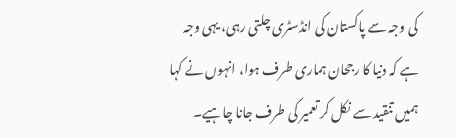کی وجہ سے پاکستان کی انڈسٹری چلتی رہی، یہی وجہ ہے کہ دنیا کا رجحان ہماری طرف ہوا، انہوں نے کہا ہمیں تنقید سے نکل کر تعمیر کی طرف جانا چاہیے۔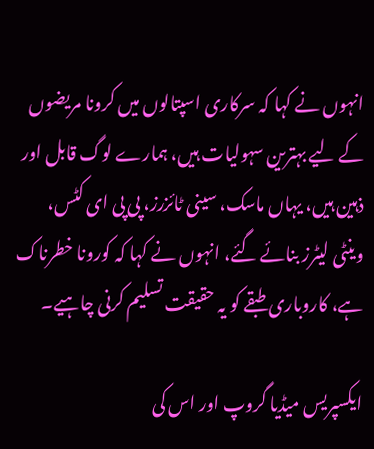انہوں نے کہا کہ سرکاری اسپتالوں میں کرونا مریضوں کے لیے بہترین سہولیات ہیں، ہمارے لوگ قابل اور ذہین ہیں، یہاں ماسک، سینی ٹائزرز، پی پی ای کٹس، وینٹی لیٹرز بنائے گئے، انہوں نے کہا کہ کورونا خطرناک ہے، کاروباری طبقے کو یہ حقیقت تسلیم کرنی چاہیے۔

ایکسپریس میڈیا گروپ اور اس کی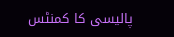پالیسی کا کمنٹس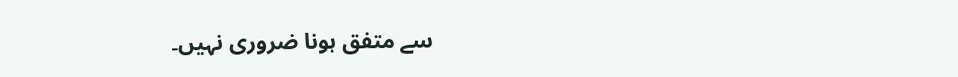سے متفق ہونا ضروری نہیں۔